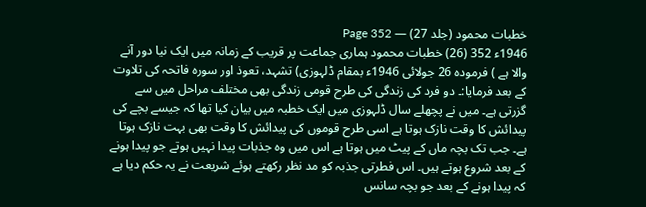خطبات محمود (جلد 27) — Page 352
1946ء 352 (26) خطبات محمود ہماری جماعت پر قریب کے زمانہ میں ایک نیا دور آنے والا ہے ) فرمودہ 26 جولائی 1946ء بمقام ڈلہوزی) تشہد، تعوذ اور سورہ فاتحہ کی تلاوت کے بعد فرمایا:۔ دو فرد کی زندگی کی طرح قومی زندگی بھی مختلف مراحل میں سے گزرتی ہے۔ میں نے پچھلے سال ڈلہوزی میں ایک خطبہ میں بیان کیا تھا کہ جیسے بچے کی پیدائش کا وقت نازک ہوتا ہے اسی طرح قوموں کی پیدائش کا وقت بھی بہت نازک ہوتا ہے۔ جب تک بچہ ماں کے پیٹ میں ہوتا ہے اس میں وہ جذبات پیدا نہیں ہوتے جو پیدا ہونے کے بعد شروع ہوتے ہیں۔ اس فطرتی جذبہ کو مد نظر رکھتے ہوئے شریعت نے یہ حکم دیا ہے کہ پیدا ہونے کے بعد جو بچہ سانس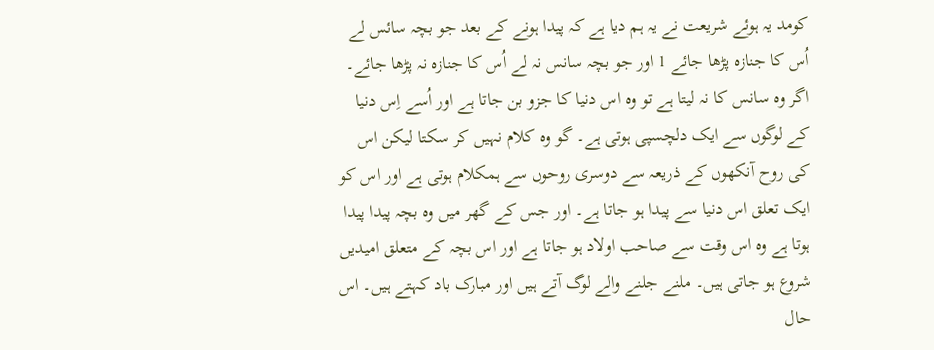کومد یہ ہوئے شریعت نے یہ ہم دیا ہے کہ پیدا ہونے کے بعد جو بچہ سائس لے اُس کا جنازہ پڑھا جائے 1 اور جو بچہ سانس نہ لے اُس کا جنازہ نہ پڑھا جائے۔ اگر وہ سانس کا نہ لیتا ہے تو وہ اس دنیا کا جزو بن جاتا ہے اور اُسے اِس دنیا کے لوگوں سے ایک دلچسپی ہوتی ہے۔ گو وہ کلام نہیں کر سکتا لیکن اس کی روح آنکھوں کے ذریعہ سے دوسری روحوں سے ہمکلام ہوتی ہے اور اس کو ایک تعلق اس دنیا سے پیدا ہو جاتا ہے۔ اور جس کے گھر میں وہ بچہ پیدا پیدا ہوتا ہے وہ اس وقت سے صاحب اولاد ہو جاتا ہے اور اس بچہ کے متعلق امیدیں شروع ہو جاتی ہیں۔ ملنے جلنے والے لوگ آتے ہیں اور مبارک باد کہتے ہیں۔ اس حال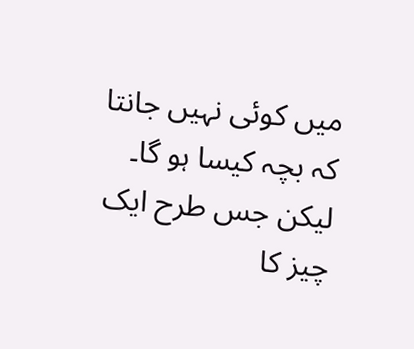میں کوئی نہیں جانتا کہ بچہ کیسا ہو گا۔ لیکن جس طرح ایک چیز کا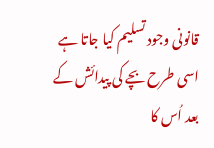قانونی وجود تسلیم کیا جاتا ہے اسی طرح بچے کی پیدائش کے بعد اُس کا